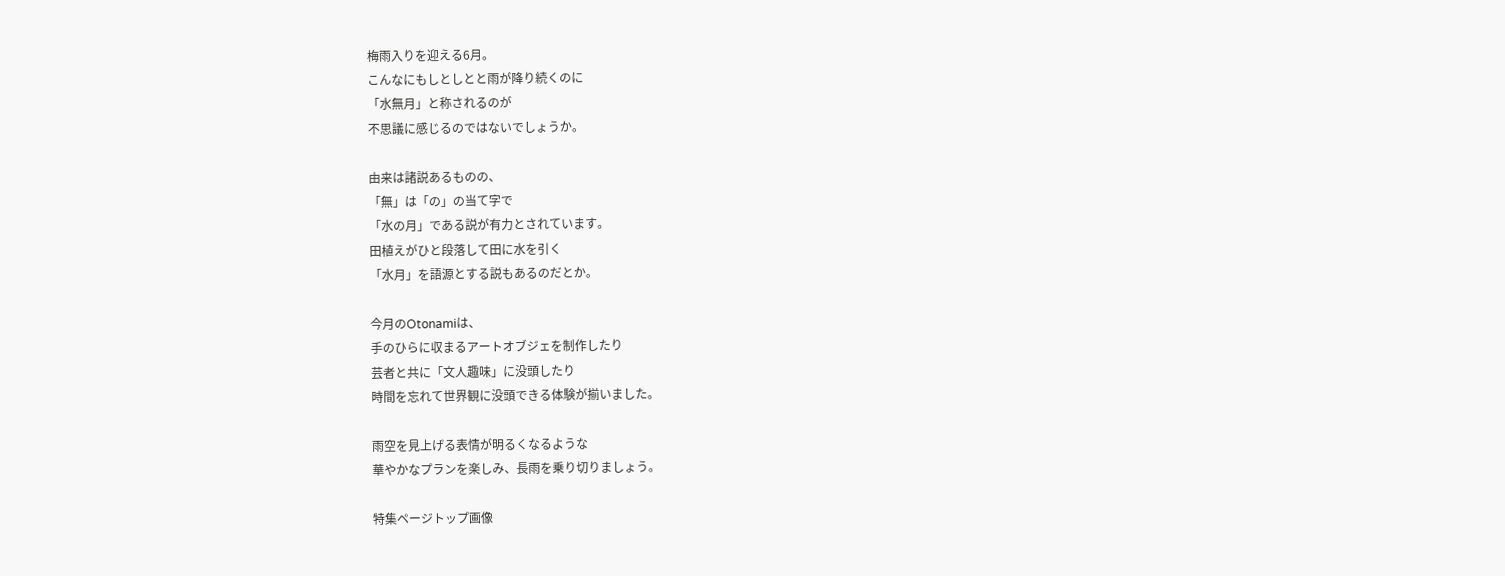梅雨入りを迎える6月。
こんなにもしとしとと雨が降り続くのに
「水無月」と称されるのが
不思議に感じるのではないでしょうか。

由来は諸説あるものの、
「無」は「の」の当て字で
「水の月」である説が有力とされています。
田植えがひと段落して田に水を引く
「水月」を語源とする説もあるのだとか。

今月のOtonamiは、
手のひらに収まるアートオブジェを制作したり
芸者と共に「文人趣味」に没頭したり
時間を忘れて世界観に没頭できる体験が揃いました。

雨空を見上げる表情が明るくなるような
華やかなプランを楽しみ、長雨を乗り切りましょう。

特集ページトップ画像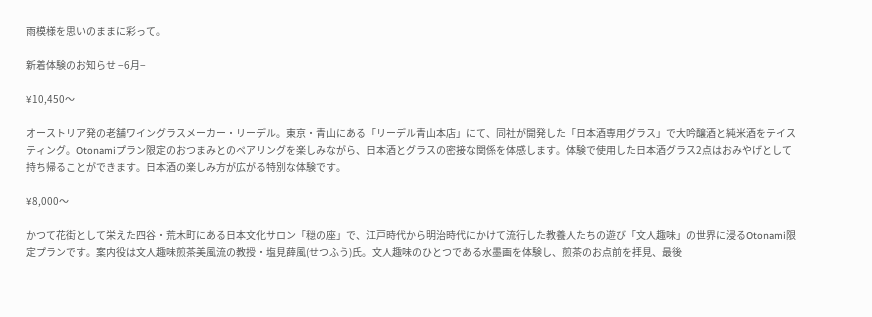雨模様を思いのままに彩って。

新着体験のお知らせ −6月−

¥10,450〜

オーストリア発の老舗ワイングラスメーカー・リーデル。東京・青山にある「リーデル青山本店」にて、同社が開発した「日本酒専用グラス」で大吟醸酒と純米酒をテイスティング。Otonamiプラン限定のおつまみとのペアリングを楽しみながら、日本酒とグラスの密接な関係を体感します。体験で使用した日本酒グラス2点はおみやげとして持ち帰ることができます。日本酒の楽しみ方が広がる特別な体験です。

¥8,000〜

かつて花街として栄えた四谷・荒木町にある日本文化サロン「穏の座」で、江戸時代から明治時代にかけて流行した教養人たちの遊び「文人趣味」の世界に浸るOtonami限定プランです。案内役は文人趣味煎茶美風流の教授・塩見薛風(せつふう)氏。文人趣味のひとつである水墨画を体験し、煎茶のお点前を拝見、最後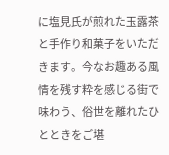に塩見氏が煎れた玉露茶と手作り和菓子をいただきます。今なお趣ある風情を残す粋を感じる街で味わう、俗世を離れたひとときをご堪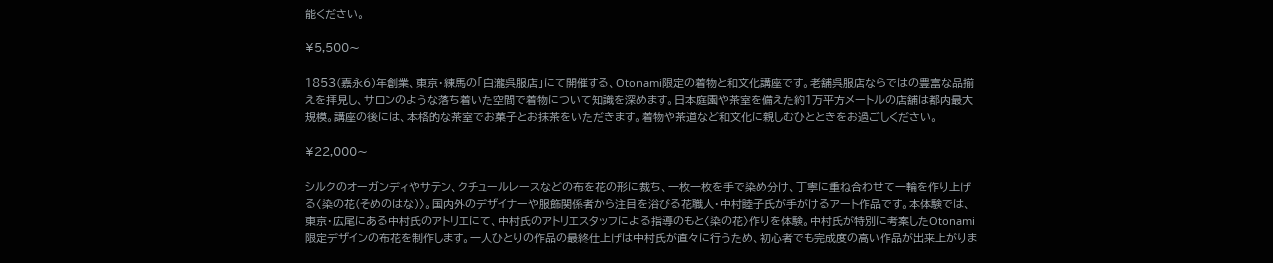能ください。

¥5,500〜

1853(嘉永6)年創業、東京・練馬の「白瀧呉服店」にて開催する、Otonami限定の着物と和文化講座です。老舗呉服店ならではの豊富な品揃えを拝見し、サロンのような落ち着いた空間で着物について知識を深めます。日本庭園や茶室を備えた約1万平方メートルの店舗は都内最大規模。講座の後には、本格的な茶室でお菓子とお抹茶をいただきます。着物や茶道など和文化に親しむひとときをお過ごしください。

¥22,000〜

シルクのオーガンディやサテン、クチュールレースなどの布を花の形に裁ち、一枚一枚を手で染め分け、丁寧に重ね合わせて一輪を作り上げる〈染の花(そめのはな)〉。国内外のデザイナーや服飾関係者から注目を浴びる花職人・中村睦子氏が手がけるアート作品です。本体験では、東京・広尾にある中村氏のアトリエにて、中村氏のアトリエスタッフによる指導のもと〈染の花〉作りを体験。中村氏が特別に考案したOtonami限定デザインの布花を制作します。一人ひとりの作品の最終仕上げは中村氏が直々に行うため、初心者でも完成度の高い作品が出来上がりま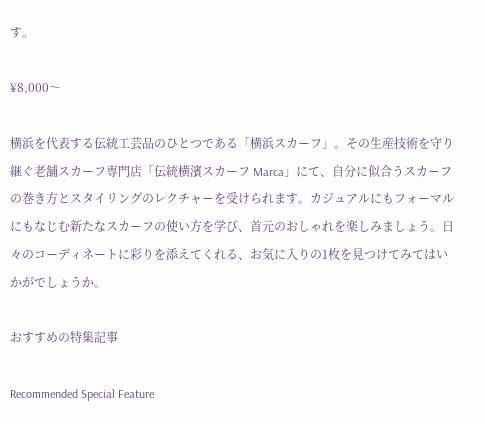す。

¥8,000〜

横浜を代表する伝統工芸品のひとつである「横浜スカーフ」。その生産技術を守り継ぐ老舗スカーフ専門店「伝統横濱スカーフ Marca」にて、自分に似合うスカーフの巻き方とスタイリングのレクチャーを受けられます。カジュアルにもフォーマルにもなじむ新たなスカーフの使い方を学び、首元のおしゃれを楽しみましょう。日々のコーディネートに彩りを添えてくれる、お気に入りの1枚を見つけてみてはいかがでしょうか。

おすすめの特集記事

Recommended Special Feature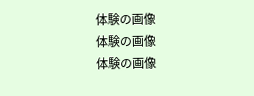体験の画像
体験の画像
体験の画像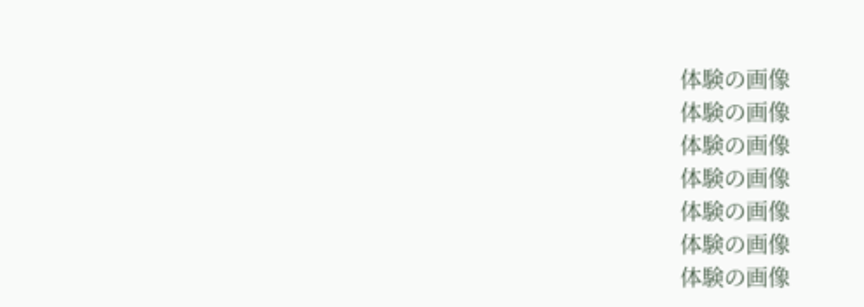体験の画像
体験の画像
体験の画像
体験の画像
体験の画像
体験の画像
体験の画像